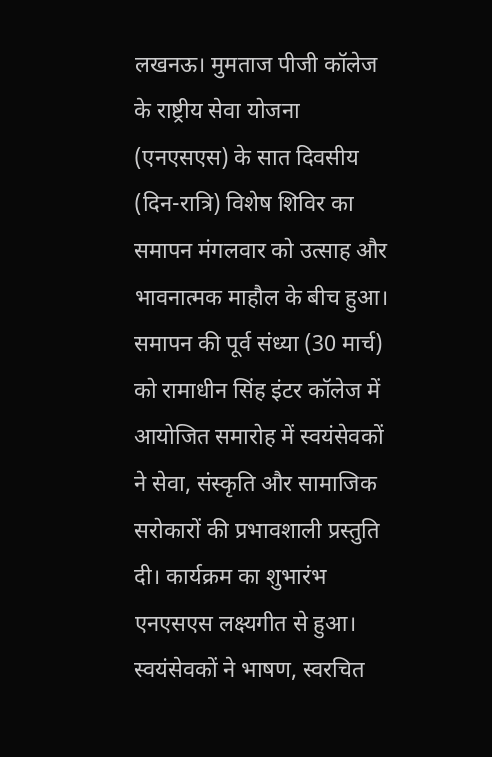लखनऊ। मुमताज पीजी कॉलेज के राष्ट्रीय सेवा योजना (एनएसएस) के सात दिवसीय (दिन-रात्रि) विशेष शिविर का समापन मंगलवार को उत्साह और भावनात्मक माहौल के बीच हुआ। समापन की पूर्व संध्या (30 मार्च) को रामाधीन सिंह इंटर कॉलेज में आयोजित समारोह में स्वयंसेवकों ने सेवा, संस्कृति और सामाजिक सरोकारों की प्रभावशाली प्रस्तुति दी। कार्यक्रम का शुभारंभ एनएसएस लक्ष्यगीत से हुआ। स्वयंसेवकों ने भाषण, स्वरचित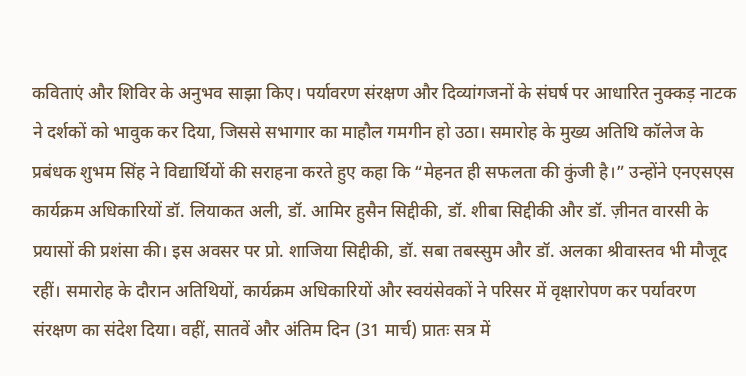कविताएं और शिविर के अनुभव साझा किए। पर्यावरण संरक्षण और दिव्यांगजनों के संघर्ष पर आधारित नुक्कड़ नाटक ने दर्शकों को भावुक कर दिया, जिससे सभागार का माहौल गमगीन हो उठा। समारोह के मुख्य अतिथि कॉलेज के प्रबंधक शुभम सिंह ने विद्यार्थियों की सराहना करते हुए कहा कि “मेहनत ही सफलता की कुंजी है।” उन्होंने एनएसएस कार्यक्रम अधिकारियों डॉ. लियाकत अली, डॉ. आमिर हुसैन सिद्दीकी, डॉ. शीबा सिद्दीकी और डॉ. ज़ीनत वारसी के प्रयासों की प्रशंसा की। इस अवसर पर प्रो. शाजिया सिद्दीकी, डॉ. सबा तबस्सुम और डॉ. अलका श्रीवास्तव भी मौजूद रहीं। समारोह के दौरान अतिथियों, कार्यक्रम अधिकारियों और स्वयंसेवकों ने परिसर में वृक्षारोपण कर पर्यावरण संरक्षण का संदेश दिया। वहीं, सातवें और अंतिम दिन (31 मार्च) प्रातः सत्र में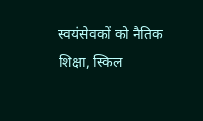स्वयंसेवकों को नैतिक शिक्षा, स्किल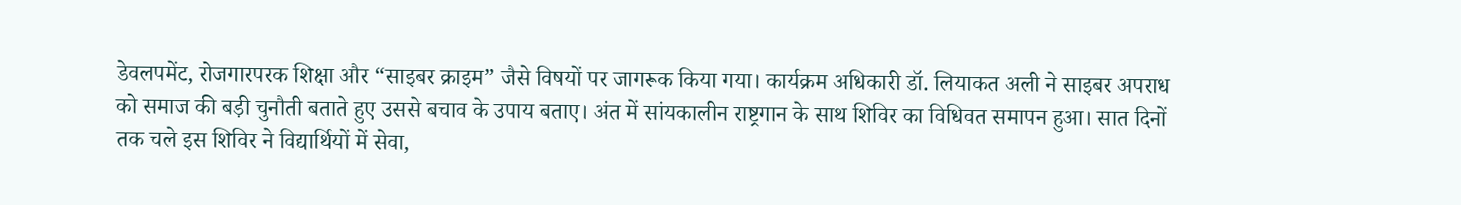डेवलपमेंट, रोजगारपरक शिक्षा और “साइबर क्राइम” जैसे विषयों पर जागरूक किया गया। कार्यक्रम अधिकारी डॉ. लियाकत अली ने साइबर अपराध को समाज की बड़ी चुनौती बताते हुए उससे बचाव के उपाय बताए। अंत में सांयकालीन राष्ट्रगान के साथ शिविर का विधिवत समापन हुआ। सात दिनों तक चले इस शिविर ने विद्यार्थियों में सेवा,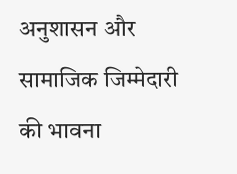अनुशासन और सामाजिक जिम्मेदारी की भावना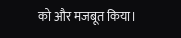को और मजबूत किया।